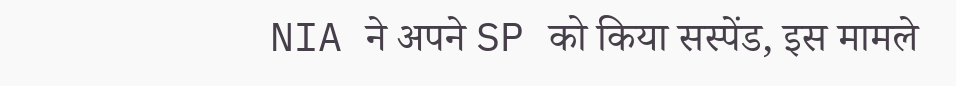NIA ने अपने SP को किया सस्पेंड, इस मामले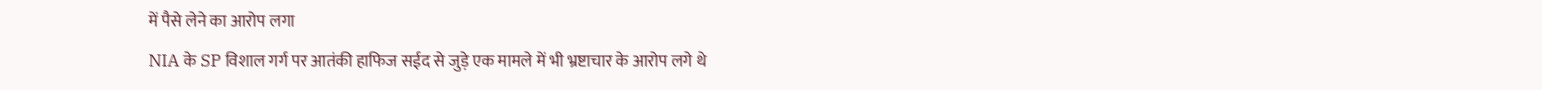में पैसे लेने का आरोप लगा
NIA के SP विशाल गर्ग पर आतंकी हाफिज सईद से जुड़े एक मामले में भी भ्रष्टाचार के आरोप लगे थे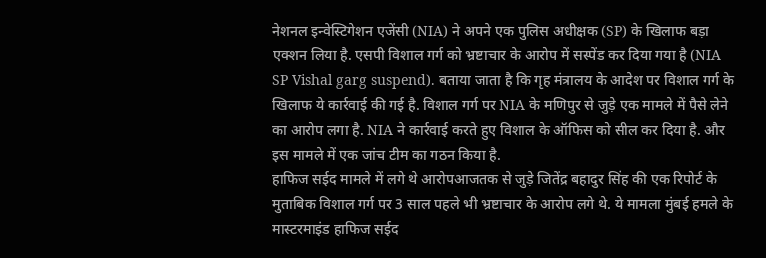नेशनल इन्वेस्टिगेशन एजेंसी (NIA) ने अपने एक पुलिस अधीक्षक (SP) के खिलाफ बड़ा एक्शन लिया है. एसपी विशाल गर्ग को भ्रष्टाचार के आरोप में सस्पेंड कर दिया गया है (NIA SP Vishal garg suspend). बताया जाता है कि गृह मंत्रालय के आदेश पर विशाल गर्ग के खिलाफ ये कार्रवाई की गई है. विशाल गर्ग पर NIA के मणिपुर से जुड़े एक मामले में पैसे लेने का आरोप लगा है. NIA ने कार्रवाई करते हुए विशाल के ऑफिस को सील कर दिया है. और इस मामले में एक जांच टीम का गठन किया है.
हाफिज सईद मामले में लगे थे आरोपआजतक से जुड़े जितेंद्र बहादुर सिंह की एक रिपोर्ट के मुताबिक विशाल गर्ग पर 3 साल पहले भी भ्रष्टाचार के आरोप लगे थे. ये मामला मुंबई हमले के मास्टरमाइंड हाफिज सईद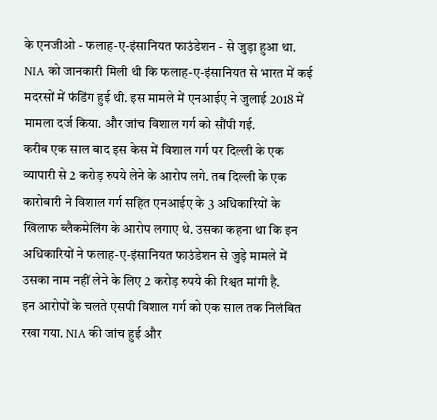के एनजीओ - फलाह-ए-इंसानियत फाउंडेशन - से जुड़ा हुआ था. NIA को जानकारी मिली थी कि फलाह-ए-इंसानियत से भारत में कई मदरसों में फंडिंग हुई थी. इस मामले में एनआईए ने जुलाई 2018 में मामला दर्ज किया. और जांच विशाल गर्ग को सौंपी गई.
करीब एक साल बाद इस केस में विशाल गर्ग पर दिल्ली के एक व्यापारी से 2 करोड़ रुपये लेने के आरोप लगे. तब दिल्ली के एक कारोबारी ने विशाल गर्ग सहित एनआईए के 3 अधिकारियों के खिलाफ ब्लैकमेलिंग के आरोप लगाए थे. उसका कहना था कि इन अधिकारियों ने फलाह-ए-इंसानियत फाउंडेशन से जुड़े मामले में उसका नाम नहीं लेने के लिए 2 करोड़ रुपये की रिश्वत मांगी है.
इन आरोपों के चलते एसपी विशाल गर्ग को एक साल तक निलंबित रखा गया. NIA की जांच हुई और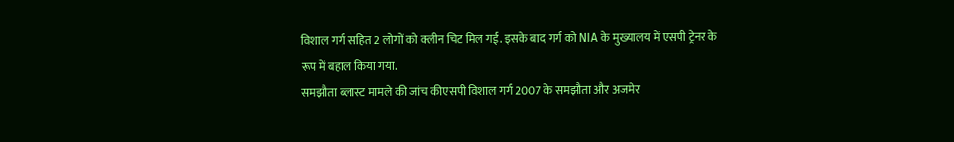विशाल गर्ग सहित 2 लोगों को क्लीन चिट मिल गई. इसके बाद गर्ग को NIA के मुख्यालय में एसपी ट्रेनर के रूप में बहाल किया गया.
समझौता ब्लास्ट मामले की जांच कीएसपी विशाल गर्ग 2007 के समझौता और अजमेर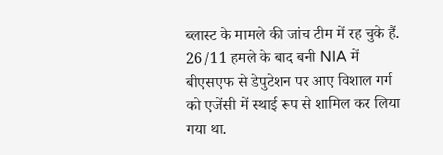ब्लास्ट के मामले की जांच टीम में रह चुके हैं. 26/11 हमले के बाद बनी NIA में बीएसएफ से डेपुटेशन पर आए विशाल गर्ग को एजेंसी में स्थाई रूप से शामिल कर लिया गया था.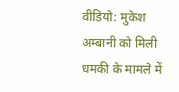वीडियो: मुकेश अम्बानी को मिली धमकी के मामले में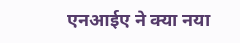एनआईए ने क्या नया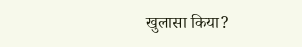खुलासा किया?